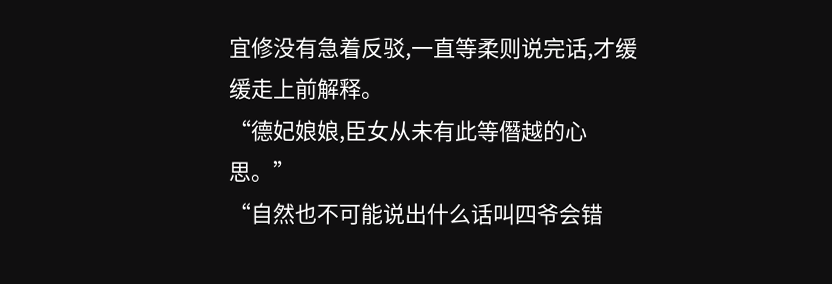宜修没有急着反驳,一直等柔则说完话,才缓缓走上前解释。
“德妃娘娘,臣女从未有此等僭越的心思。”
“自然也不可能说出什么话叫四爷会错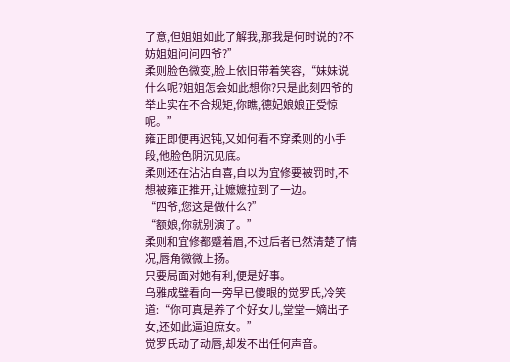了意,但姐姐如此了解我,那我是何时说的?不妨姐姐问问四爷?”
柔则脸色微变,脸上依旧带着笑容,“妹妹说什么呢?姐姐怎会如此想你?只是此刻四爷的举止实在不合规矩,你瞧,德妃娘娘正受惊呢。”
雍正即便再迟钝,又如何看不穿柔则的小手段,他脸色阴沉见底。
柔则还在沾沾自喜,自以为宜修要被罚时,不想被雍正推开,让嬷嬷拉到了一边。
“四爷,您这是做什么?”
“额娘,你就别演了。”
柔则和宜修都蹙着眉,不过后者已然清楚了情况,唇角微微上扬。
只要局面对她有利,便是好事。
乌雅成璧看向一旁早已傻眼的觉罗氏,冷笑道:“你可真是养了个好女儿,堂堂一嫡出子女,还如此逼迫庶女。”
觉罗氏动了动唇,却发不出任何声音。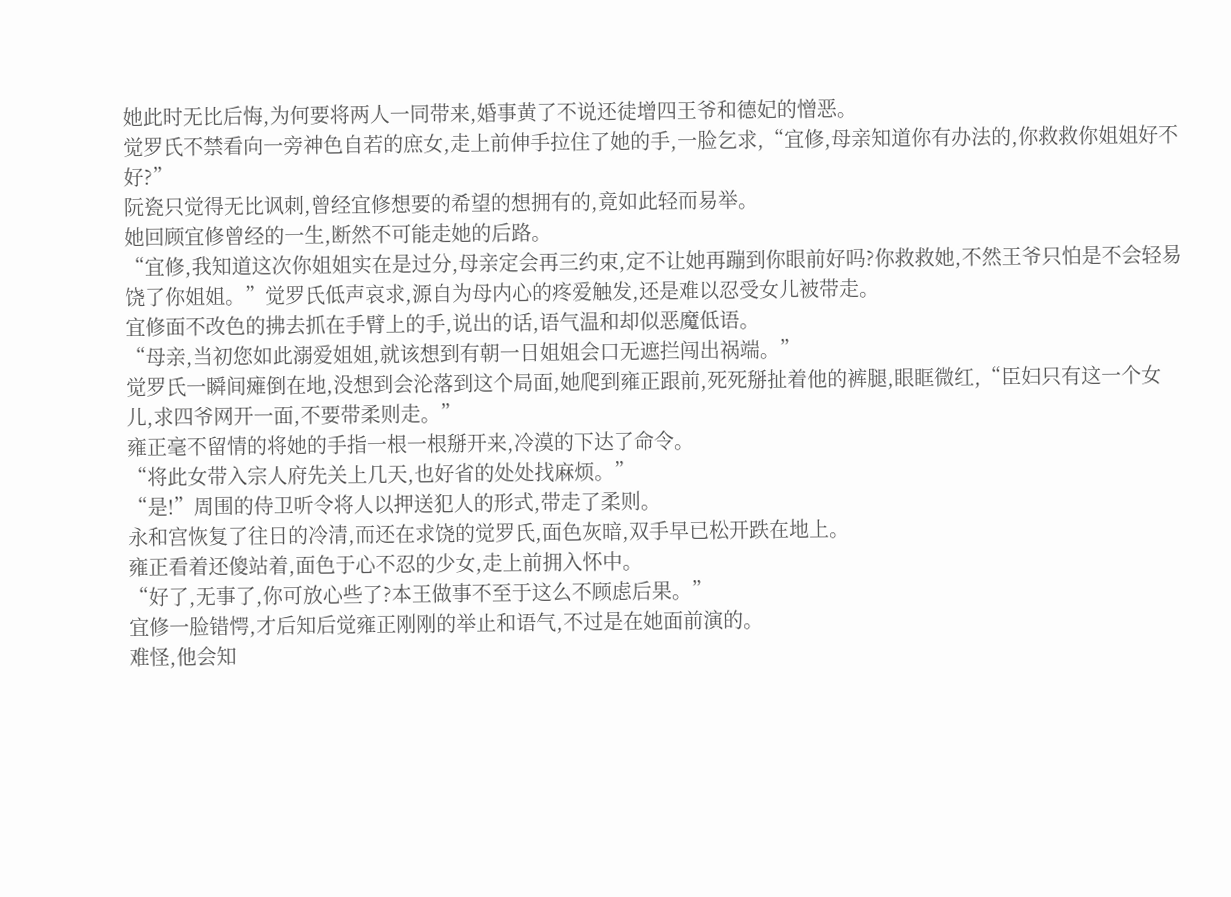她此时无比后悔,为何要将两人一同带来,婚事黄了不说还徒增四王爷和德妃的憎恶。
觉罗氏不禁看向一旁神色自若的庶女,走上前伸手拉住了她的手,一脸乞求,“宜修,母亲知道你有办法的,你救救你姐姐好不好?”
阮瓷只觉得无比讽刺,曾经宜修想要的希望的想拥有的,竟如此轻而易举。
她回顾宜修曾经的一生,断然不可能走她的后路。
“宜修,我知道这次你姐姐实在是过分,母亲定会再三约束,定不让她再蹦到你眼前好吗?你救救她,不然王爷只怕是不会轻易饶了你姐姐。”觉罗氏低声哀求,源自为母内心的疼爱触发,还是难以忍受女儿被带走。
宜修面不改色的拂去抓在手臂上的手,说出的话,语气温和却似恶魔低语。
“母亲,当初您如此溺爱姐姐,就该想到有朝一日姐姐会口无遮拦闯出祸端。”
觉罗氏一瞬间瘫倒在地,没想到会沦落到这个局面,她爬到雍正跟前,死死掰扯着他的裤腿,眼眶微红,“臣妇只有这一个女儿,求四爷网开一面,不要带柔则走。”
雍正毫不留情的将她的手指一根一根掰开来,冷漠的下达了命令。
“将此女带入宗人府先关上几天,也好省的处处找麻烦。”
“是!”周围的侍卫听令将人以押送犯人的形式,带走了柔则。
永和宫恢复了往日的冷清,而还在求饶的觉罗氏,面色灰暗,双手早已松开跌在地上。
雍正看着还傻站着,面色于心不忍的少女,走上前拥入怀中。
“好了,无事了,你可放心些了?本王做事不至于这么不顾虑后果。”
宜修一脸错愕,才后知后觉雍正刚刚的举止和语气,不过是在她面前演的。
难怪,他会知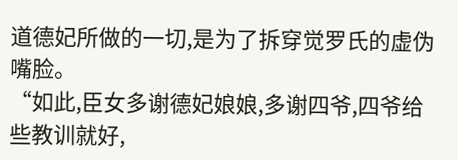道德妃所做的一切,是为了拆穿觉罗氏的虚伪嘴脸。
“如此,臣女多谢德妃娘娘,多谢四爷,四爷给些教训就好,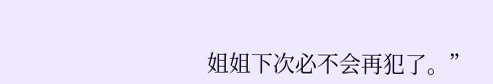姐姐下次必不会再犯了。”